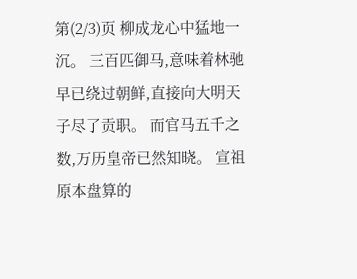第(2/3)页 柳成龙心中猛地一沉。 三百匹御马,意味着林驰早已绕过朝鲜,直接向大明天子尽了贡职。 而官马五千之数,万历皇帝已然知晓。 宣祖原本盘算的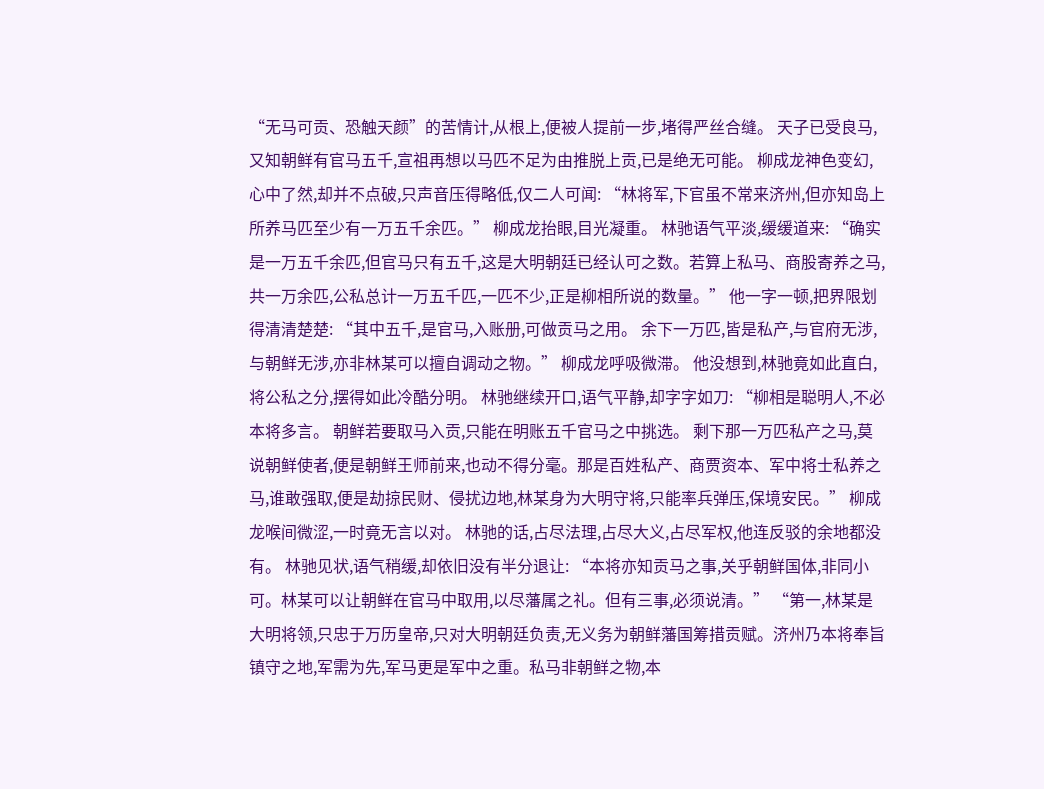“无马可贡、恐触天颜”的苦情计,从根上,便被人提前一步,堵得严丝合缝。 天子已受良马,又知朝鲜有官马五千,宣祖再想以马匹不足为由推脱上贡,已是绝无可能。 柳成龙神色变幻,心中了然,却并不点破,只声音压得略低,仅二人可闻: “林将军,下官虽不常来济州,但亦知岛上所养马匹至少有一万五千余匹。” 柳成龙抬眼,目光凝重。 林驰语气平淡,缓缓道来: “确实是一万五千余匹,但官马只有五千,这是大明朝廷已经认可之数。若算上私马、商股寄养之马,共一万余匹,公私总计一万五千匹,一匹不少,正是柳相所说的数量。” 他一字一顿,把界限划得清清楚楚: “其中五千,是官马,入账册,可做贡马之用。 余下一万匹,皆是私产,与官府无涉,与朝鲜无涉,亦非林某可以擅自调动之物。” 柳成龙呼吸微滞。 他没想到,林驰竟如此直白,将公私之分,摆得如此冷酷分明。 林驰继续开口,语气平静,却字字如刀: “柳相是聪明人,不必本将多言。 朝鲜若要取马入贡,只能在明账五千官马之中挑选。 剩下那一万匹私产之马,莫说朝鲜使者,便是朝鲜王师前来,也动不得分毫。那是百姓私产、商贾资本、军中将士私养之马,谁敢强取,便是劫掠民财、侵扰边地,林某身为大明守将,只能率兵弹压,保境安民。” 柳成龙喉间微涩,一时竟无言以对。 林驰的话,占尽法理,占尽大义,占尽军权,他连反驳的余地都没有。 林驰见状,语气稍缓,却依旧没有半分退让: “本将亦知贡马之事,关乎朝鲜国体,非同小可。林某可以让朝鲜在官马中取用,以尽藩属之礼。但有三事,必须说清。” “第一,林某是大明将领,只忠于万历皇帝,只对大明朝廷负责,无义务为朝鲜藩国筹措贡赋。济州乃本将奉旨镇守之地,军需为先,军马更是军中之重。私马非朝鲜之物,本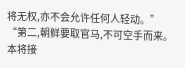将无权,亦不会允许任何人轻动。” “第二,朝鲜要取官马,不可空手而来。本将接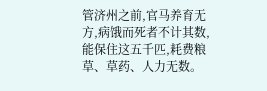管济州之前,官马养育无方,病饿而死者不计其数,能保住这五千匹,耗费粮草、草药、人力无数。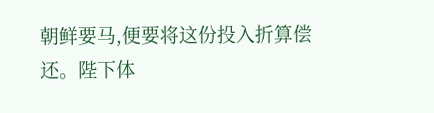朝鲜要马,便要将这份投入折算偿还。陛下体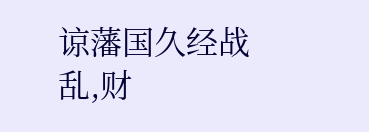谅藩国久经战乱,财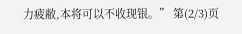力疲敝,本将可以不收现银。” 第(2/3)页